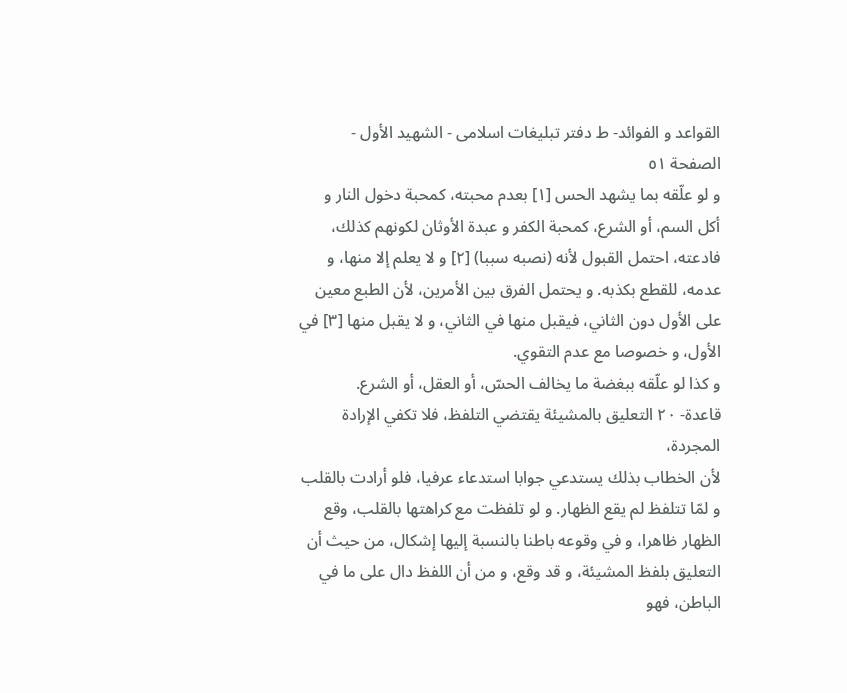القواعد و الفوائد- ط دفتر تبلیغات اسلامی - الشهيد الأول - الصفحة ٥١
و لو علّقه بما يشهد الحس [١] بعدم محبته، كمحبة دخول النار و أكل السم، أو الشرع، كمحبة الكفر و عبدة الأوثان لكونهم كذلك، فادعته، احتمل القبول لأنه (نصبه سببا) [٢] و لا يعلم إلا منها، و عدمه، للقطع بكذبه. و يحتمل الفرق بين الأمرين، لأن الطبع معين على الأول دون الثاني، فيقبل منها في الثاني، و لا يقبل منها [٣] في الأول، و خصوصا مع عدم التقوي.
و كذا لو علّقه ببغضة ما يخالف الحسّ، أو العقل، أو الشرع.
قاعدة- ٢٠ التعليق بالمشيئة يقتضي التلفظ، فلا تكفي الإرادة المجردة،
لأن الخطاب بذلك يستدعي جوابا استدعاء عرفيا، فلو أرادت بالقلب و لمّا تتلفظ لم يقع الظهار. و لو تلفظت مع كراهتها بالقلب، وقع الظهار ظاهرا، و في وقوعه باطنا بالنسبة إليها إشكال، من حيث أن التعليق بلفظ المشيئة، و قد وقع، و من أن اللفظ دال على ما في الباطن، فهو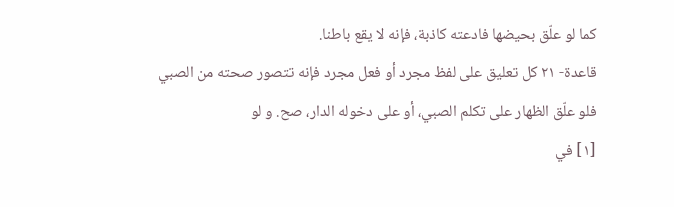كما لو علّق بحيضها فادعته كاذبة، فإنه لا يقع باطنا.
قاعدة- ٢١ كل تعليق على لفظ مجرد أو فعل مجرد فإنه تتصور صحته من الصبي
فلو علّق الظهار على تكلم الصبي، أو على دخوله الدار، صح. و لو
[١] في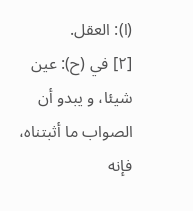(ا): العقل.
[٢] في (ح): عين شيئا، و يبدو أن الصواب ما أثبتناه، فإنه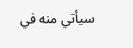سيأتي منه في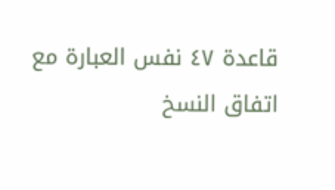قاعدة ٤٧ نفس العبارة مع اتفاق النسخ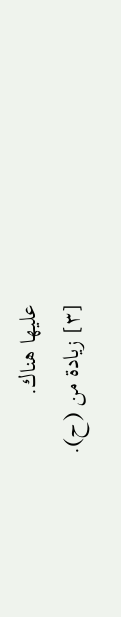عليها هناك.
[٣] زيادة من (ح).